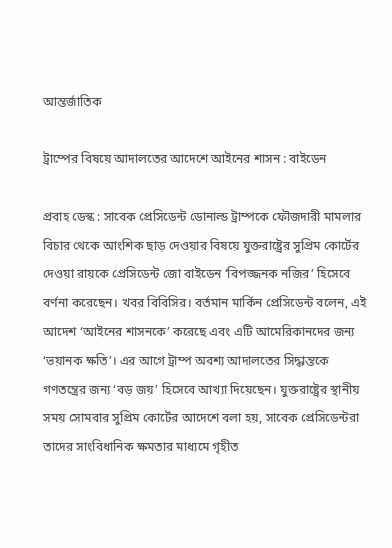আন্তর্জাতিক

ট্রাম্পের বিষয়ে আদালতের আদেশে আইনের শাসন : বাইডেন

প্রবাহ ডেস্ক : সাবেক প্রেসিডেন্ট ডোনাল্ড ট্রাম্পকে ফৌজদারী মামলার বিচার থেকে আংশিক ছাড় দেওয়ার বিষয়ে যুক্তরাষ্ট্রের সুপ্রিম কোর্টের দেওয়া রায়কে প্রেসিডেন্ট জো বাইডেন ‘বিপজ্জনক নজির’ হিসেবে বর্ণনা করেছেন। খবর বিবিসির। বর্তমান মার্কিন প্রেসিডেন্ট বলেন, এই আদেশ ‘আইনের শাসনকে’ করেছে এবং এটি আমেরিকানদের জন্য ‘ভয়ানক ক্ষতি’। এর আগে ট্রাম্প অবশ্য আদালতের সিদ্ধান্তকে গণতন্ত্রের জন্য ‘বড় জয়’ হিসেবে আখ্যা দিয়েছেন। যুক্তরাষ্ট্রের স্থানীয় সময় সোমবার সুপ্রিম কোর্টের আদেশে বলা হয়, সাবেক প্রেসিডেন্টরা তাদের সাংবিধানিক ক্ষমতার মাধ্যমে গৃহীত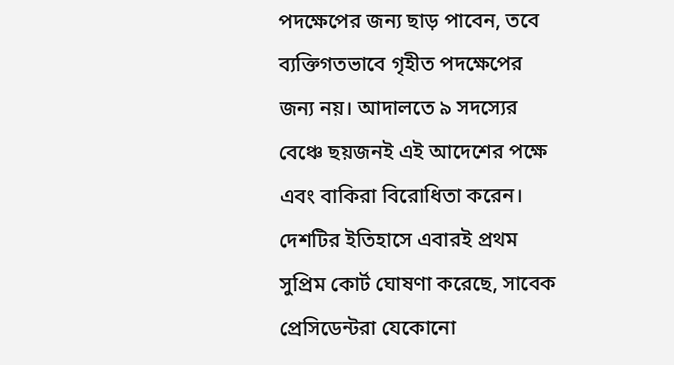পদক্ষেপের জন্য ছাড় পাবেন, তবে ব্যক্তিগতভাবে গৃহীত পদক্ষেপের জন্য নয়। আদালতে ৯ সদস্যের বেঞ্চে ছয়জনই এই আদেশের পক্ষে এবং বাকিরা বিরোধিতা করেন। দেশটির ইতিহাসে এবারই প্রথম সুপ্রিম কোর্ট ঘোষণা করেছে, সাবেক প্রেসিডেন্টরা যেকোনো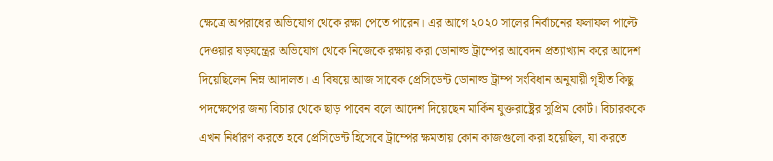ক্ষেত্রে অপরাধের অভিযোগ থেকে রক্ষা পেতে পারেন। এর আগে ২০২০ সালের নির্বাচনের ফলাফল পাল্টে দেওয়ার ষড়যন্ত্রের অভিযোগ থেকে নিজেকে রক্ষায় করা ডোনাল্ড ট্রাম্পের আবেদন প্রত্যাখ্যান করে আদেশ দিয়েছিলেন নিম্ন আদালত। এ বিষয়ে আজ সাবেক প্রেসিডেন্ট ডোনাল্ড ট্রাম্প সংবিধান অনুযায়ী গৃহীত কিছু পদক্ষেপের জন্য বিচার থেকে ছাড় পাবেন বলে আদেশ দিয়েছেন মার্কিন যুক্তরাষ্ট্রের সুপ্রিম কোর্ট। বিচারককে এখন নির্ধারণ করতে হবে প্রেসিডেন্ট হিসেবে ট্রাম্পের ক্ষমতায় কোন কাজগুলো করা হয়েছিল, যা করতে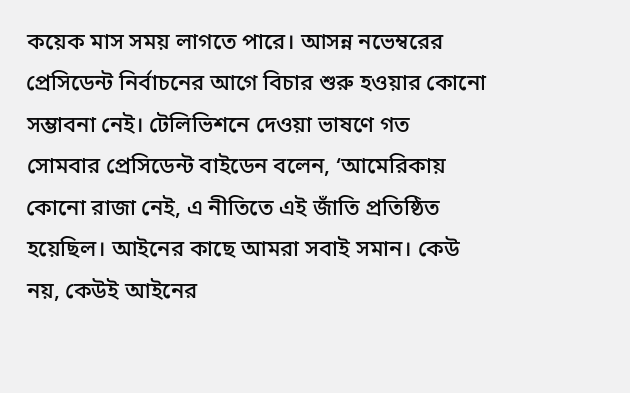কয়েক মাস সময় লাগতে পারে। আসন্ন নভেম্বরের প্রেসিডেন্ট নির্বাচনের আগে বিচার শুরু হওয়ার কোনো সম্ভাবনা নেই। টেলিভিশনে দেওয়া ভাষণে গত সোমবার প্রেসিডেন্ট বাইডেন বলেন, ‘আমেরিকায় কোনো রাজা নেই, এ নীতিতে এই জাঁতি প্রতিষ্ঠিত হয়েছিল। আইনের কাছে আমরা সবাই সমান। কেউ নয়, কেউই আইনের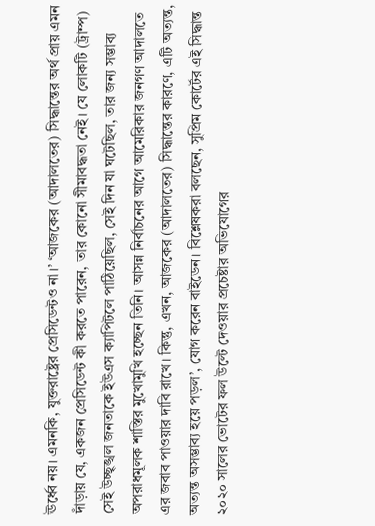ঊর্ধ্বে নয়। এমনকি, যুক্তরাষ্ট্রের প্রেসিডেন্টও না।’ ‘আজকের (আদালতের) সিদ্ধান্তের অর্থ প্রায় এমন দাঁড়ায় যে, একজন প্রেসিডেন্ট কী করতে পারেন, তার কোনো সীমাবদ্ধতা নেই। যে লোকটি (ট্রাম্প) সেই উচ্ছৃঙ্খল জনতাকে ইউএস ক্যাপিটলে পাঠিয়েছিল, সেই দিন যা ঘটেছিল, তার জন্য সম্ভাব্য অপরাধমূলক শাস্তির মুখোমুখি হচ্ছেন তিনি। আসন্ন নির্বাচনের আগে আমেরিকার জনগণ আদালতে এর জবাব পাওয়ার দাবি রাখে। কিন্তু, এখন, আজকের (আদালতের) সিদ্ধান্তের কারণে, এটি অত্যন্ত, অত্যন্ত অসম্ভাব্য হয়ে পড়ল’, যোগ করেন বাইডেন। বিশ্লেষকরা বলছেন, সুপ্রিম কোর্টের এই সিদ্ধান্ত ২০২০ সালের ভোটের ফল উল্টে দেওয়ার প্রচেষ্টার অভিযোগের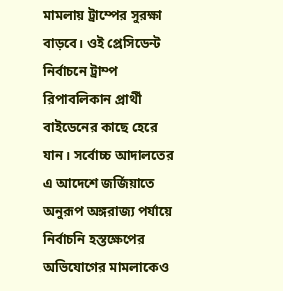মামলায় ট্রাম্পের সুরক্ষা বাড়বে। ওই প্রেসিডেন্ট নির্বাচনে ট্রাম্প রিপাবলিকান প্রার্থী বাইডেনের কাছে হেরে যান। সর্বোচ্চ আদালতের এ আদেশে জর্জিয়াতে অনুরূপ অঙ্গরাজ্য পর্যায়ে নির্বাচনি হস্তক্ষেপের অভিযোগের মামলাকেও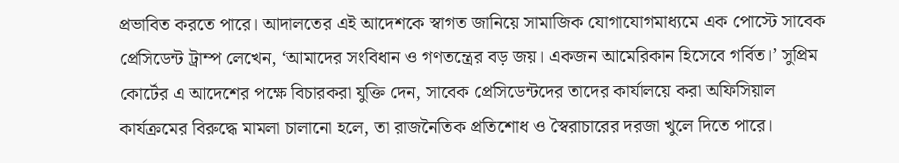প্রভাবিত করতে পারে। আদালতের এই আদেশকে স্বাগত জানিয়ে সামাজিক যোগাযোগমাধ্যমে এক পোস্টে সাবেক প্রেসিডেন্ট ট্রাম্প লেখেন, ‘আমাদের সংবিধান ও গণতন্ত্রের বড় জয়। একজন আমেরিকান হিসেবে গর্বিত।’ সুপ্রিম কোর্টের এ আদেশের পক্ষে বিচারকরা যুক্তি দেন, সাবেক প্রেসিডেন্টদের তাদের কার্যালয়ে করা অফিসিয়াল কার্যক্রমের বিরুদ্ধে মামলা চালানো হলে, তা রাজনৈতিক প্রতিশোধ ও স্বৈরাচারের দরজা খুলে দিতে পারে।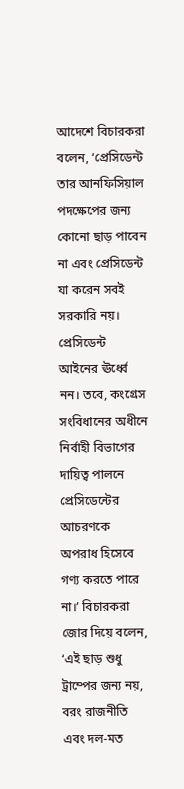আদেশে বিচারকরা বলেন, ‘প্রেসিডেন্ট তার আনফিসিয়াল পদক্ষেপের জন্য কোনো ছাড় পাবেন না এবং প্রেসিডেন্ট যা করেন সবই সরকারি নয়। প্রেসিডেন্ট আইনের ঊর্ধ্বে নন। তবে, কংগ্রেস সংবিধানের অধীনে নির্বাহী বিভাগের দায়িত্ব পালনে প্রেসিডেন্টের আচরণকে অপরাধ হিসেবে গণ্য করতে পারে না।’ বিচারকরা জোর দিয়ে বলেন, ‘এই ছাড় শুধু ট্রাম্পের জন্য নয়, বরং রাজনীতি এবং দল-মত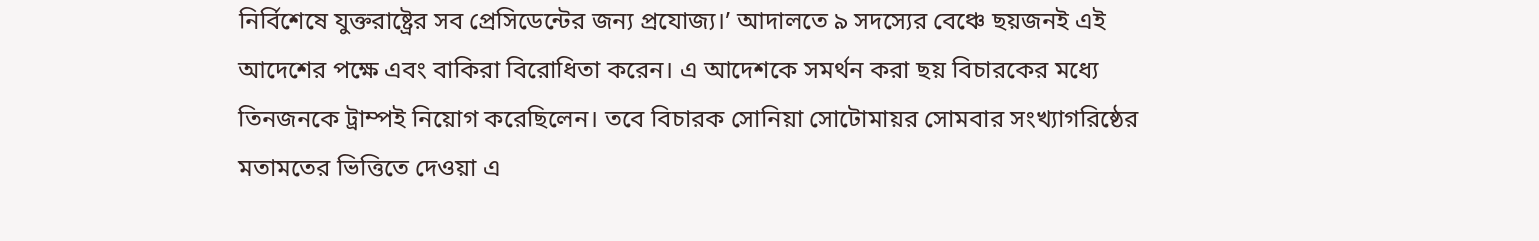নির্বিশেষে যুক্তরাষ্ট্রের সব প্রেসিডেন্টের জন্য প্রযোজ্য।’ আদালতে ৯ সদস্যের বেঞ্চে ছয়জনই এই আদেশের পক্ষে এবং বাকিরা বিরোধিতা করেন। এ আদেশকে সমর্থন করা ছয় বিচারকের মধ্যে তিনজনকে ট্রাম্পই নিয়োগ করেছিলেন। তবে বিচারক সোনিয়া সোটোমায়র সোমবার সংখ্যাগরিষ্ঠের মতামতের ভিত্তিতে দেওয়া এ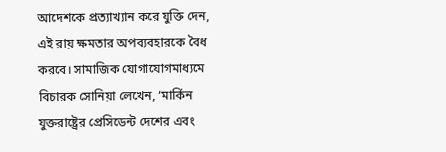আদেশকে প্রত্যাখ্যান করে যুক্তি দেন, এই রায় ক্ষমতার অপব্যবহারকে বৈধ করবে। সামাজিক যোগাযোগমাধ্যমে বিচারক সোনিয়া লেখেন, ‘মার্কিন যুক্তরাষ্ট্রের প্রেসিডেন্ট দেশের এবং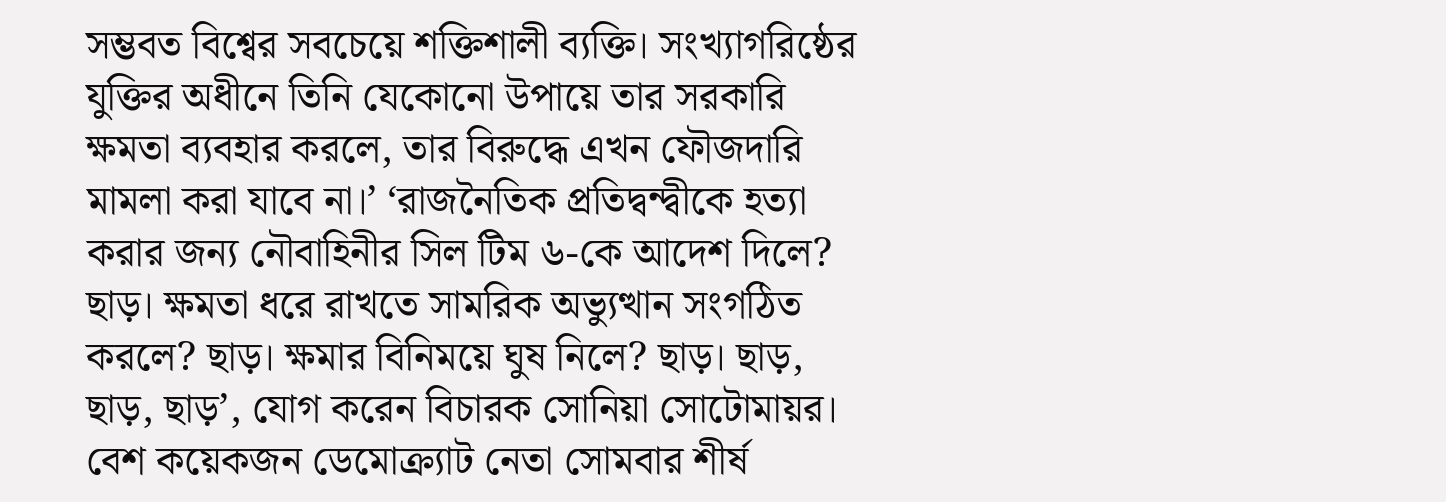সম্ভবত বিশ্বের সবচেয়ে শক্তিশালী ব্যক্তি। সংখ্যাগরিষ্ঠের যুক্তির অধীনে তিনি যেকোনো উপায়ে তার সরকারি ক্ষমতা ব্যবহার করলে, তার বিরুদ্ধে এখন ফৌজদারি মামলা করা যাবে না।’ ‘রাজনৈতিক প্রতিদ্বন্দ্বীকে হত্যা করার জন্য নৌবাহিনীর সিল টিম ৬-কে আদেশ দিলে? ছাড়। ক্ষমতা ধরে রাখতে সামরিক অভ্যুত্থান সংগঠিত করলে? ছাড়। ক্ষমার বিনিময়ে ঘুষ নিলে? ছাড়। ছাড়, ছাড়, ছাড়’, যোগ করেন বিচারক সোনিয়া সোটোমায়র। বেশ কয়েকজন ডেমোক্র্যাট নেতা সোমবার শীর্ষ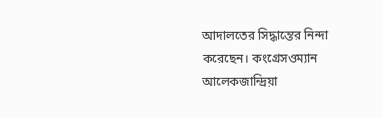আদালতের সিদ্ধান্তের নিন্দা করেছেন। কংগ্রেসওম্যান আলেকজান্দ্রিয়া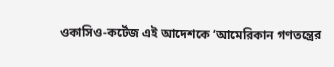ওকাসিও-কর্টেজ এই আদেশকে ‘আমেরিকান গণতন্ত্রের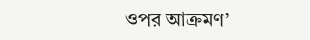ওপর আক্রমণ’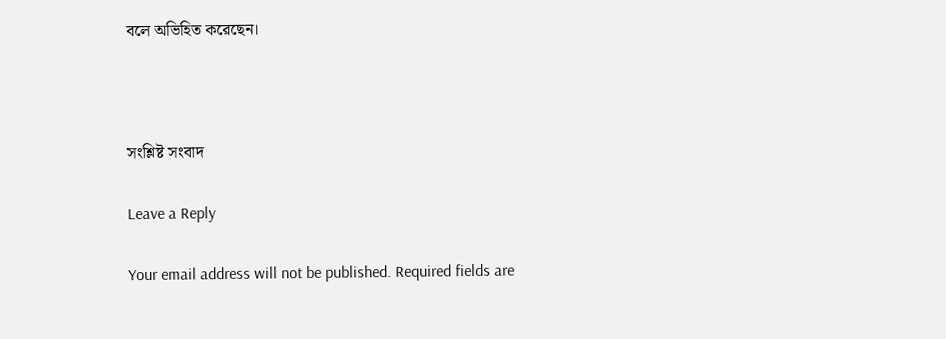বলে অভিহিত করেছেন।



সংশ্লিষ্ট সংবাদ

Leave a Reply

Your email address will not be published. Required fields are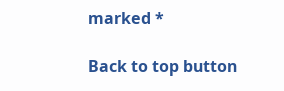marked *

Back to top button